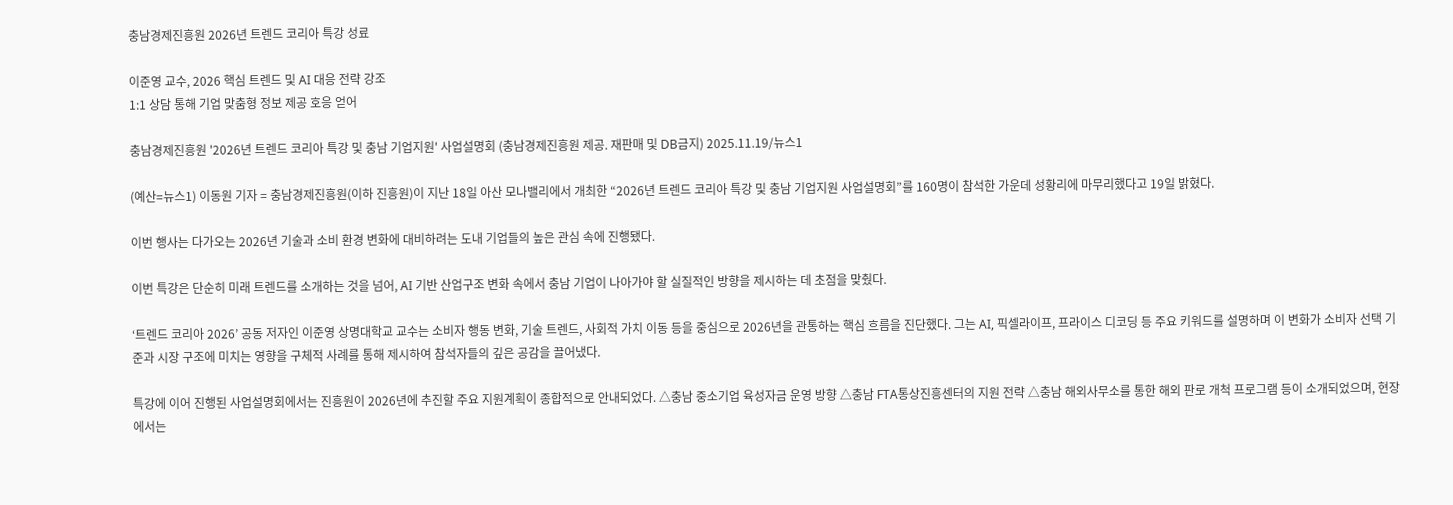충남경제진흥원 2026년 트렌드 코리아 특강 성료

이준영 교수, 2026 핵심 트렌드 및 AI 대응 전략 강조
1:1 상담 통해 기업 맞춤형 정보 제공 호응 얻어

충남경제진흥원 '2026년 트렌드 코리아 특강 및 충남 기업지원' 사업설명회 (충남경제진흥원 제공. 재판매 및 DB금지) 2025.11.19/뉴스1

(예산=뉴스1) 이동원 기자 = 충남경제진흥원(이하 진흥원)이 지난 18일 아산 모나밸리에서 개최한 “2026년 트렌드 코리아 특강 및 충남 기업지원 사업설명회”를 160명이 참석한 가운데 성황리에 마무리했다고 19일 밝혔다.

이번 행사는 다가오는 2026년 기술과 소비 환경 변화에 대비하려는 도내 기업들의 높은 관심 속에 진행됐다.

이번 특강은 단순히 미래 트렌드를 소개하는 것을 넘어, AI 기반 산업구조 변화 속에서 충남 기업이 나아가야 할 실질적인 방향을 제시하는 데 초점을 맞췄다.

‘트렌드 코리아 2026’ 공동 저자인 이준영 상명대학교 교수는 소비자 행동 변화, 기술 트렌드, 사회적 가치 이동 등을 중심으로 2026년을 관통하는 핵심 흐름을 진단했다. 그는 AI, 픽셀라이프, 프라이스 디코딩 등 주요 키워드를 설명하며 이 변화가 소비자 선택 기준과 시장 구조에 미치는 영향을 구체적 사례를 통해 제시하여 참석자들의 깊은 공감을 끌어냈다.

특강에 이어 진행된 사업설명회에서는 진흥원이 2026년에 추진할 주요 지원계획이 종합적으로 안내되었다. △충남 중소기업 육성자금 운영 방향 △충남 FTA통상진흥센터의 지원 전략 △충남 해외사무소를 통한 해외 판로 개척 프로그램 등이 소개되었으며, 현장에서는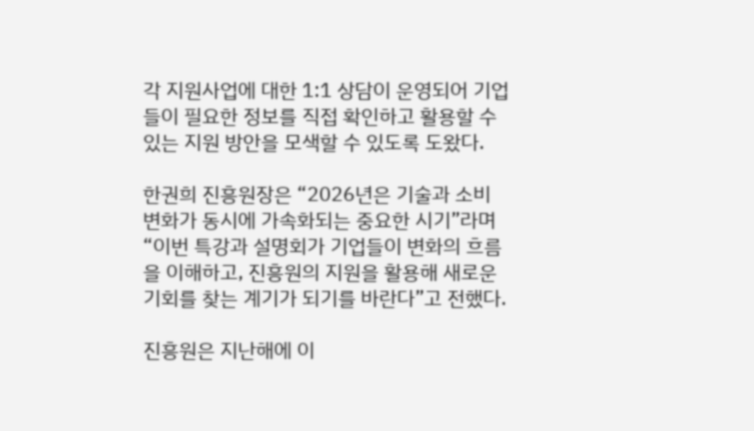각 지원사업에 대한 1:1 상담이 운영되어 기업들이 필요한 정보를 직접 확인하고 활용할 수 있는 지원 방안을 모색할 수 있도록 도왔다.

한권희 진흥원장은 “2026년은 기술과 소비 변화가 동시에 가속화되는 중요한 시기”라며 “이번 특강과 설명회가 기업들이 변화의 흐름을 이해하고, 진흥원의 지원을 활용해 새로운 기회를 찾는 계기가 되기를 바란다”고 전했다.

진흥원은 지난해에 이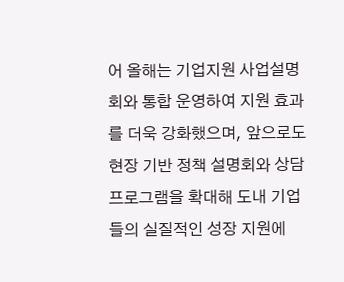어 올해는 기업지원 사업설명회와 통합 운영하여 지원 효과를 더욱 강화했으며, 앞으로도 현장 기반 정책 설명회와 상담 프로그램을 확대해 도내 기업들의 실질적인 성장 지원에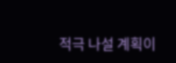적극 나설 계획이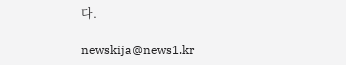다.

newskija@news1.kr